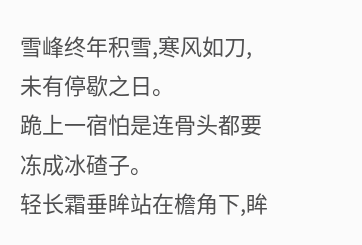雪峰终年积雪,寒风如刀,未有停歇之日。
跪上一宿怕是连骨头都要冻成冰碴子。
轻长霜垂眸站在檐角下,眸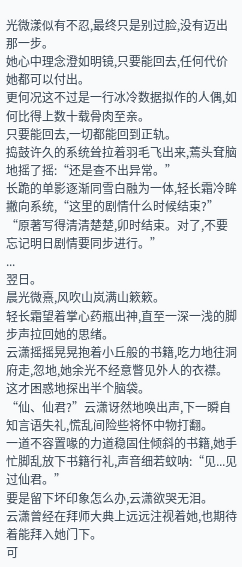光微漾似有不忍,最终只是别过脸,没有迈出那一步。
她心中理念澄如明镜,只要能回去,任何代价她都可以付出。
更何况这不过是一行冰冷数据拟作的人偶,如何比得上数十载骨肉至亲。
只要能回去,一切都能回到正轨。
捣鼓许久的系统耸拉着羽毛飞出来,蔫头耷脑地摇了摇:“还是查不出异常。”
长跪的单影逐渐同雪白融为一体,轻长霜冷眸撇向系统,“这里的剧情什么时候结束?”
“原著写得清清楚楚,卯时结束。对了,不要忘记明日剧情要同步进行。”
...
翌日。
晨光微熹,风吹山岚满山簌簌。
轻长霜望着掌心药瓶出神,直至一深一浅的脚步声拉回她的思绪。
云潇摇摇晃晃抱着小丘般的书籍,吃力地往洞府走,忽地,她余光不经意瞥见外人的衣襟。这才困惑地探出半个脑袋。
“仙、仙君?”云潇讶然地唤出声,下一瞬自知言语失礼,慌乱间险些将怀中物打翻。
一道不容置喙的力道稳固住倾斜的书籍,她手忙脚乱放下书籍行礼,声音细若蚊呐:“见...见过仙君。”
要是留下坏印象怎么办,云潇欲哭无泪。
云潇曾经在拜师大典上远远注视着她,也期待着能拜入她门下。
可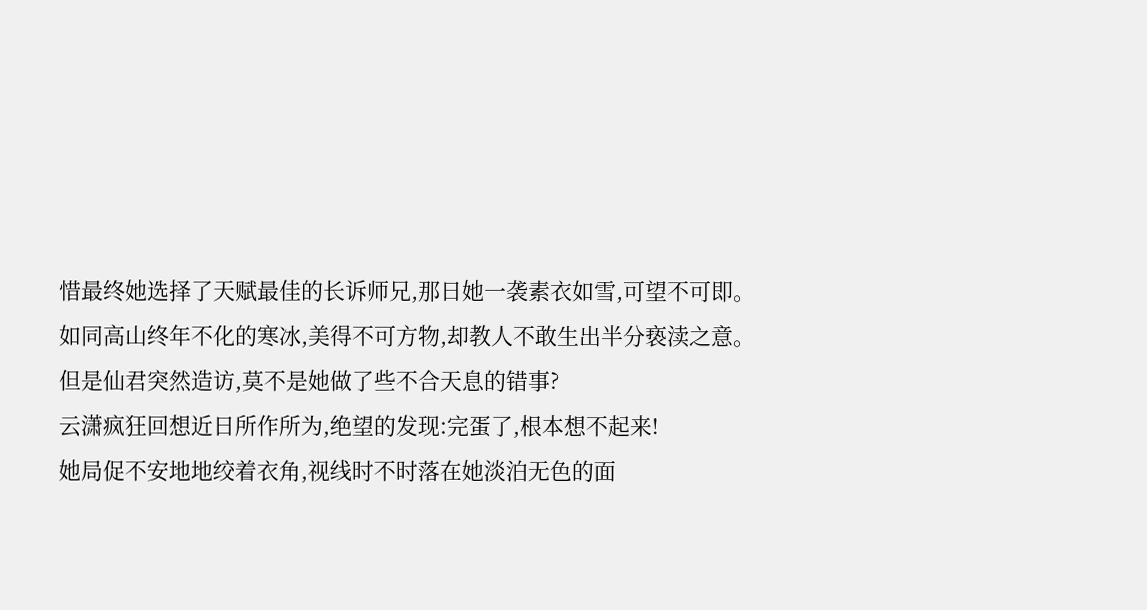惜最终她选择了天赋最佳的长诉师兄,那日她一袭素衣如雪,可望不可即。
如同高山终年不化的寒冰,美得不可方物,却教人不敢生出半分亵渎之意。
但是仙君突然造访,莫不是她做了些不合天息的错事?
云潇疯狂回想近日所作所为,绝望的发现:完蛋了,根本想不起来!
她局促不安地地绞着衣角,视线时不时落在她淡泊无色的面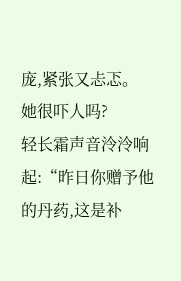庞,紧张又忐忑。
她很吓人吗?
轻长霜声音泠泠响起:“昨日你赠予他的丹药,这是补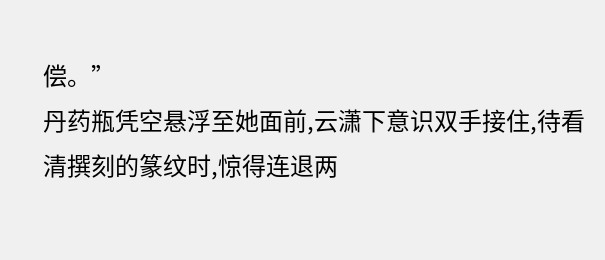偿。”
丹药瓶凭空悬浮至她面前,云潇下意识双手接住,待看清撰刻的篆纹时,惊得连退两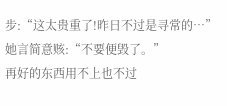步:“这太贵重了!昨日不过是寻常的…”
她言简意赅:“不要便毁了。”
再好的东西用不上也不过